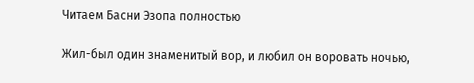Читаем Басни Эзопа полностью

Жил-был один знаменитый вор, и любил он воровать ночью,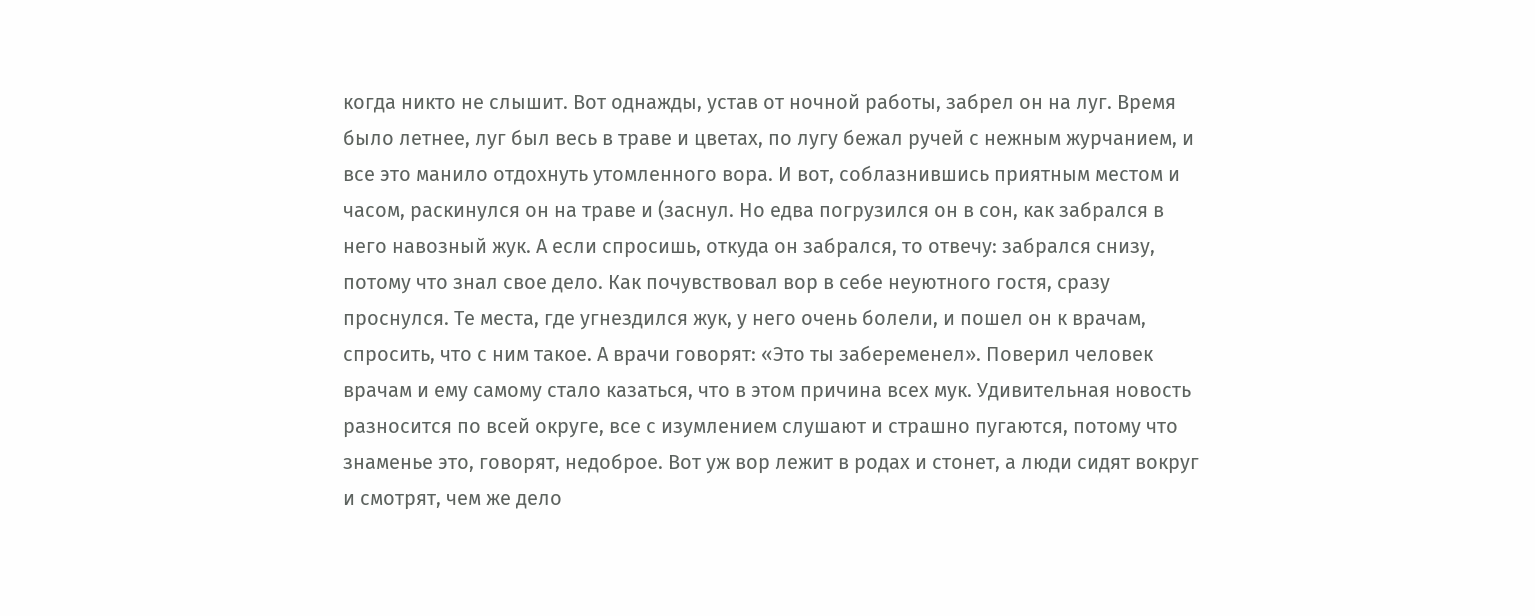когда никто не слышит. Вот однажды, устав от ночной работы, забрел он на луг. Время было летнее, луг был весь в траве и цветах, по лугу бежал ручей с нежным журчанием, и все это манило отдохнуть утомленного вора. И вот, соблазнившись приятным местом и часом, раскинулся он на траве и (заснул. Но едва погрузился он в сон, как забрался в него навозный жук. А если спросишь, откуда он забрался, то отвечу: забрался снизу, потому что знал свое дело. Как почувствовал вор в себе неуютного гостя, сразу проснулся. Те места, где угнездился жук, у него очень болели, и пошел он к врачам, спросить, что с ним такое. А врачи говорят: «Это ты забеременел». Поверил человек врачам и ему самому стало казаться, что в этом причина всех мук. Удивительная новость разносится по всей округе, все с изумлением слушают и страшно пугаются, потому что знаменье это, говорят, недоброе. Вот уж вор лежит в родах и стонет, а люди сидят вокруг и смотрят, чем же дело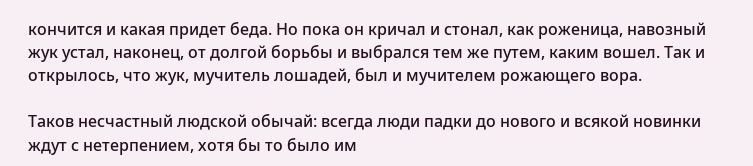кончится и какая придет беда. Но пока он кричал и стонал, как роженица, навозный жук устал, наконец, от долгой борьбы и выбрался тем же путем, каким вошел. Так и открылось, что жук, мучитель лошадей, был и мучителем рожающего вора.

Таков несчастный людской обычай: всегда люди падки до нового и всякой новинки ждут с нетерпением, хотя бы то было им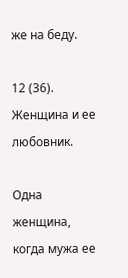же на беду.

12 (36). Женщина и ее любовник.

Одна женщина, когда мужа ее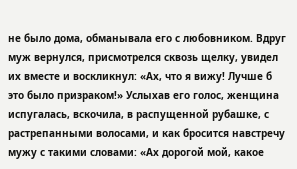не было дома, обманывала его с любовником. Вдруг муж вернулся, присмотрелся сквозь щелку, увидел их вместе и воскликнул: «Ах, что я вижу! Лучше б это было призраком!» Услыхав его голос, женщина испугалась, вскочила, в распущенной рубашке, с растрепанными волосами, и как бросится навстречу мужу с такими словами: «Ах дорогой мой, какое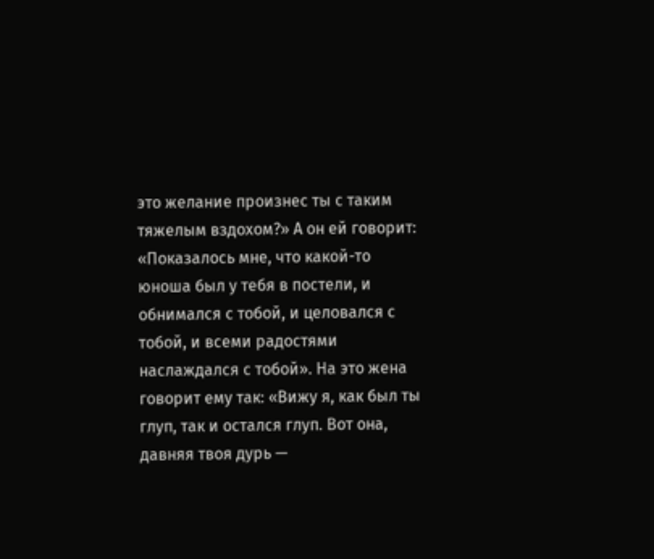это желание произнес ты с таким тяжелым вздохом?» А он ей говорит: «Показалось мне, что какой-то юноша был у тебя в постели, и обнимался с тобой, и целовался с тобой, и всеми радостями наслаждался с тобой». На это жена говорит ему так: «Вижу я, как был ты глуп, так и остался глуп. Вот она, давняя твоя дурь —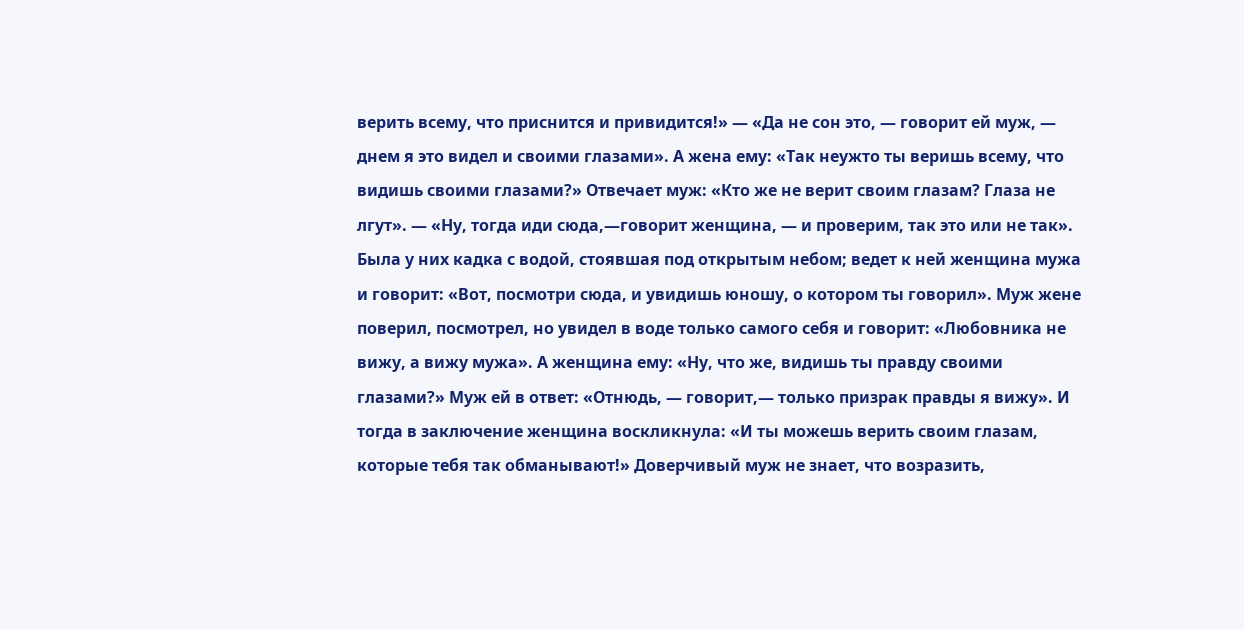верить всему, что приснится и привидится!» — «Да не сон это, — говорит ей муж, — днем я это видел и своими глазами». А жена ему: «Так неужто ты веришь всему, что видишь своими глазами?» Отвечает муж: «Кто же не верит своим глазам? Глаза не лгут». — «Ну, тогда иди сюда,—говорит женщина, — и проверим, так это или не так». Была у них кадка с водой, стоявшая под открытым небом; ведет к ней женщина мужа и говорит: «Вот, посмотри сюда, и увидишь юношу, о котором ты говорил». Муж жене поверил, посмотрел, но увидел в воде только самого себя и говорит: «Любовника не вижу, а вижу мужа». А женщина ему: «Ну, что же, видишь ты правду своими глазами?» Муж ей в ответ: «Отнюдь, — говорит,— только призрак правды я вижу». И тогда в заключение женщина воскликнула: «И ты можешь верить своим глазам, которые тебя так обманывают!» Доверчивый муж не знает, что возразить,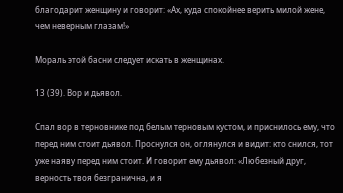благодарит женщину и говорит: «Ах, куда спокойнее верить милой жене, чем неверным глазам!»

Мораль этой басни следует искать в женщинах.

13 (39). Вор и дьявол.

Спал вор в терновнике под белым терновым кустом, и приснилось ему, что перед ним стоит дьявол. Проснулся он, оглянулся и видит: кто снился, тот уже наяву перед ним стоит. И говорит ему дьявол: «Любезный друг, верность твоя безгранична, и я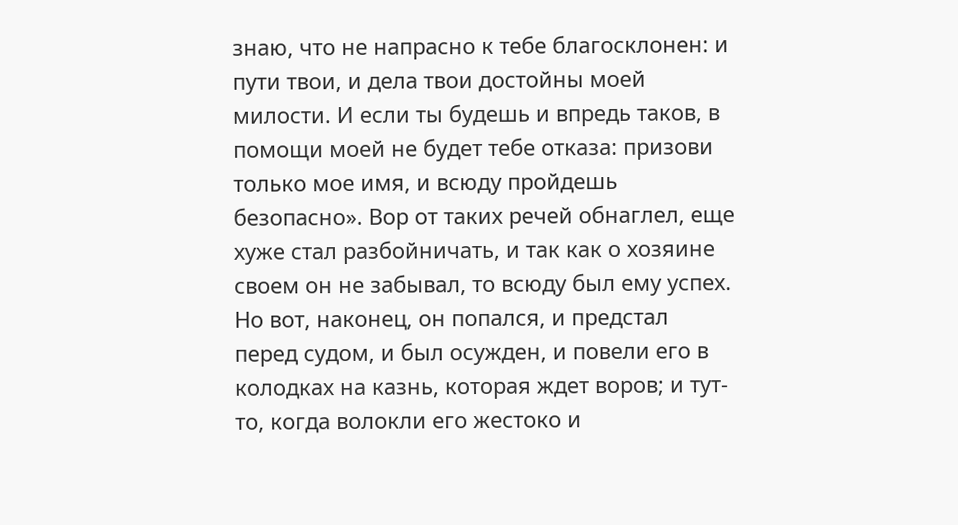знаю, что не напрасно к тебе благосклонен: и пути твои, и дела твои достойны моей милости. И если ты будешь и впредь таков, в помощи моей не будет тебе отказа: призови только мое имя, и всюду пройдешь безопасно». Вор от таких речей обнаглел, еще хуже стал разбойничать, и так как о хозяине своем он не забывал, то всюду был ему успех. Но вот, наконец, он попался, и предстал перед судом, и был осужден, и повели его в колодках на казнь, которая ждет воров; и тут-то, когда волокли его жестоко и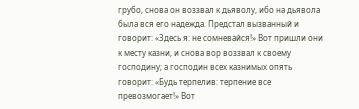грубо, снова он воззвал к дьяволу, ибо на дьявола была вся его надежда. Предстал вызванный и говорит: «Здесь я: не сомневайся!» Вот пришли они к месту казни, и снова вор воззвал к своему господину; а господин всех казнимых опять говорит: «Будь терпелив: терпение все превозмогает!» Вот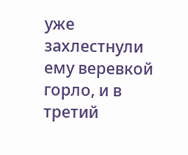уже захлестнули ему веревкой горло, и в третий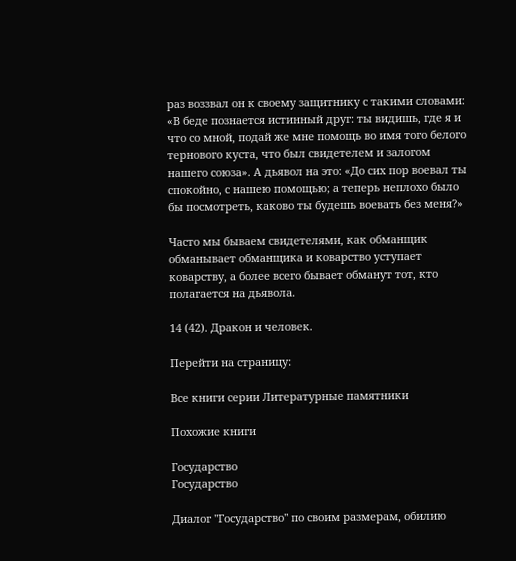раз воззвал он к своему защитнику с такими словами: «В беде познается истинный друг: ты видишь, где я и что со мной, подай же мне помощь во имя того белого тернового куста, что был свидетелем и залогом нашего союза». А дьявол на это: «До сих пор воевал ты спокойно, с нашею помощью; а теперь неплохо было бы посмотреть, каково ты будешь воевать без меня?»

Часто мы бываем свидетелями, как обманщик обманывает обманщика и коварство уступает коварству, а более всего бывает обманут тот, кто полагается на дьявола.

14 (42). Дракон и человек.

Перейти на страницу:

Все книги серии Литературные памятники

Похожие книги

Государство
Государство

Диалог "Государство" по своим размерам, обилию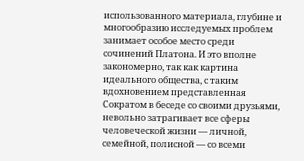использованного материала, глубине и многообразию исследуемых проблем занимает особое место среди сочинений Платона. И это вполне закономерно, так как картина идеального общества, с таким вдохновением представленная Сократом в беседе со своими друзьями, невольно затрагивает все сферы человеческой жизни — личной, семейной, полисной — со всеми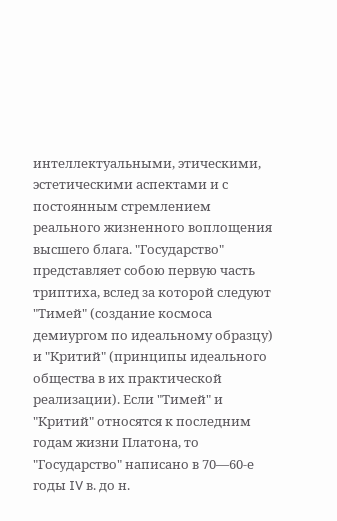интеллектуальными, этическими, эстетическими аспектами и с постоянным стремлением реального жизненного воплощения высшего блага. "Государство" представляет собою первую часть триптиха, вслед за которой следуют "Тимей" (создание космоса демиургом по идеальному образцу) и "Критий" (принципы идеального общества в их практической реализации). Если "Тимей" и "Критий" относятся к последним годам жизни Платона, то "Государство" написано в 70—60-е годы IV в. до н.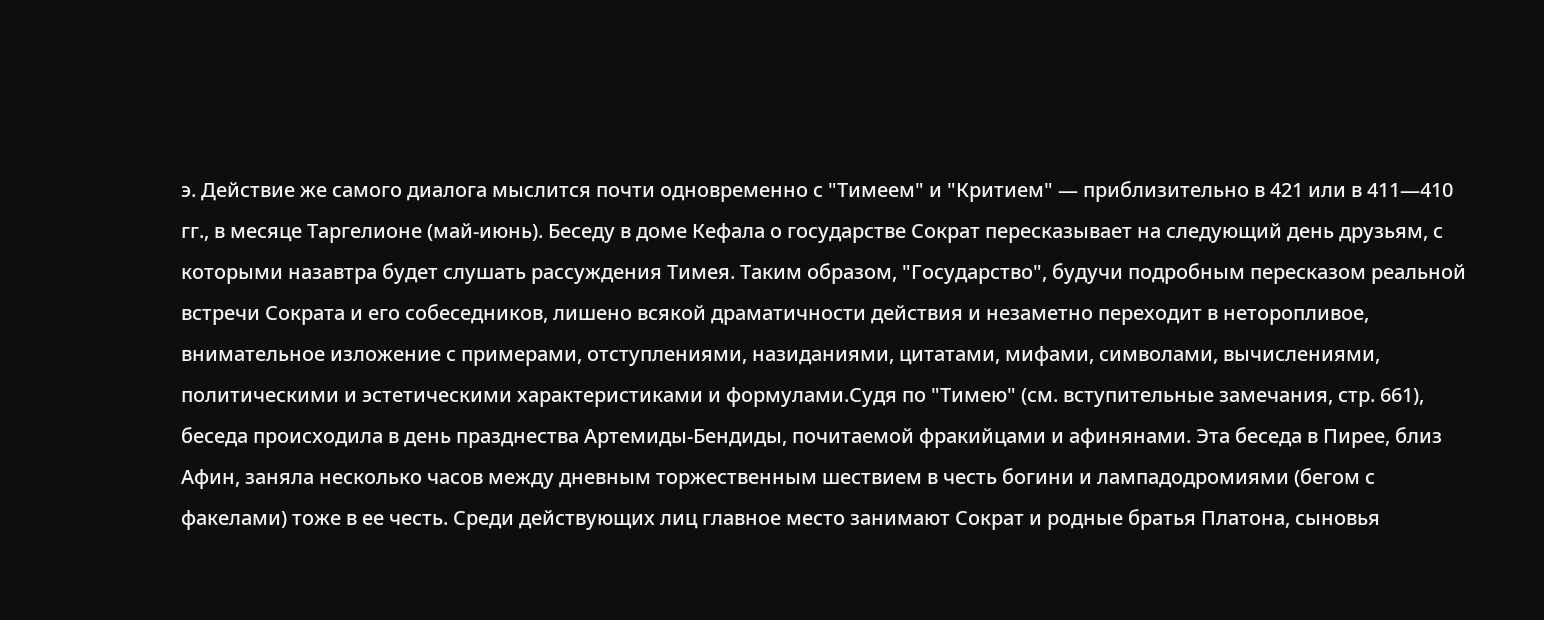э. Действие же самого диалога мыслится почти одновременно с "Тимеем" и "Критием" — приблизительно в 421 или в 411—410 гг., в месяце Таргелионе (май-июнь). Беседу в доме Кефала о государстве Сократ пересказывает на следующий день друзьям, с которыми назавтра будет слушать рассуждения Тимея. Таким образом, "Государство", будучи подробным пересказом реальной встречи Сократа и его собеседников, лишено всякой драматичности действия и незаметно переходит в неторопливое, внимательное изложение с примерами, отступлениями, назиданиями, цитатами, мифами, символами, вычислениями, политическими и эстетическими характеристиками и формулами.Судя по "Тимею" (см. вступительные замечания, стр. 661), беседа происходила в день празднества Артемиды-Бендиды, почитаемой фракийцами и афинянами. Эта беседа в Пирее, близ Афин, заняла несколько часов между дневным торжественным шествием в честь богини и лампадодромиями (бегом с факелами) тоже в ее честь. Среди действующих лиц главное место занимают Сократ и родные братья Платона, сыновья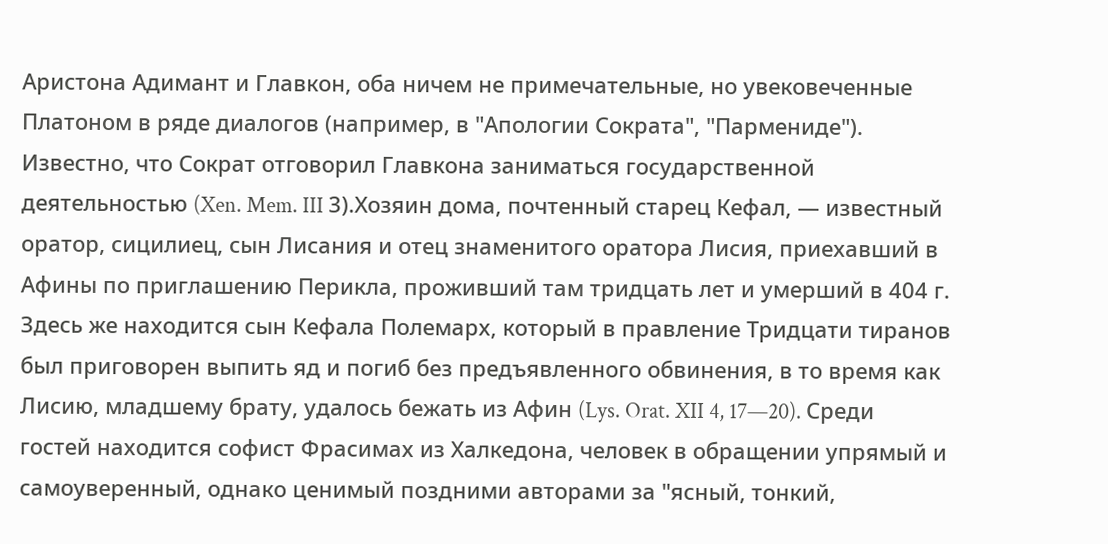Аристона Адимант и Главкон, оба ничем не примечательные, но увековеченные Платоном в ряде диалогов (например, в "Апологии Сократа", "Пармениде"). Известно, что Сократ отговорил Главкона заниматься государственной деятельностью (Xen. Mem. III 3).Хозяин дома, почтенный старец Кефал, — известный оратор, сицилиец, сын Лисания и отец знаменитого оратора Лисия, приехавший в Афины по приглашению Перикла, проживший там тридцать лет и умерший в 404 г. Здесь же находится сын Кефала Полемарх, который в правление Тридцати тиранов был приговорен выпить яд и погиб без предъявленного обвинения, в то время как Лисию, младшему брату, удалось бежать из Афин (Lys. Orat. XII 4, 17—20). Среди гостей находится софист Фрасимах из Халкедона, человек в обращении упрямый и самоуверенный, однако ценимый поздними авторами за "ясный, тонкий,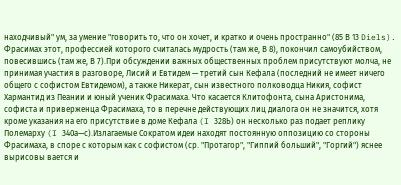находчивый" ум, за умение "говорить то, что он хочет, и кратко и очень пространно" (85 В 13 Diels). Фрасимах этот, профессией которого считалась мудрость (там же, В 8), покончил самоубийством, повесившись (там же, В 7).При обсуждении важных общественных проблем присутствуют молча, не принимая участия в разговоре, Лисий и Евтидем — третий сын Кефала (последний не имеет ничего общего с софистом Евтидемом), а также Никерат, сын известного полководца Никия, софист Хармантид из Пеании и юный ученик Фрасимаха. Что касается Клитофонта, сына Аристонима, софиста и приверженца Фрасимаха, то в перечне действующих лиц диалога он не значится, хотя кроме указания на его присутствие в доме Кефала (I 328Ь) он несколько раз подает реплику Полемарху (I 340а—с).Излагаемые Сократом идеи находят постоянную оппозицию со стороны Фрасимаха, в споре с которым как с софистом (ср. "Протагор", "Гиппий больший", "Горгий") яснее вырисовы вается и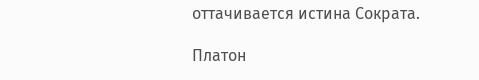оттачивается истина Сократа.

Платон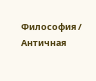Философия / Античная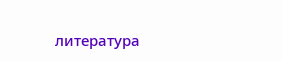литература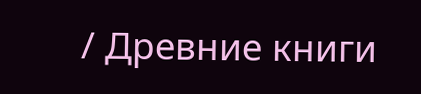/ Древние книги